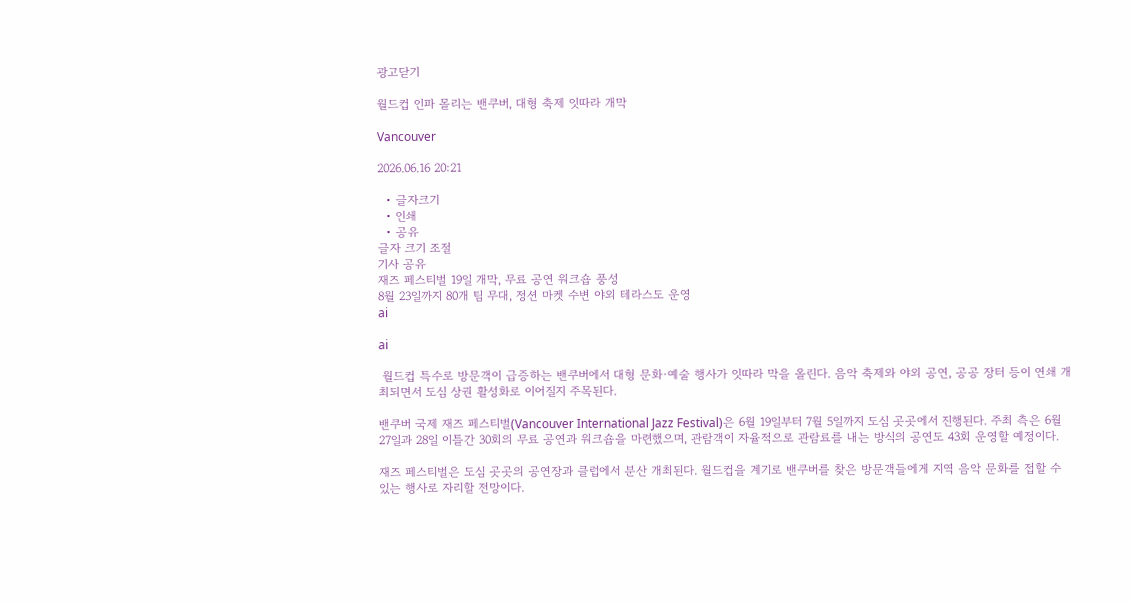광고닫기

월드컵 인파 몰리는 밴쿠버, 대형 축제 잇따라 개막

Vancouver

2026.06.16 20:21

  • 글자크기
  • 인쇄
  • 공유
글자 크기 조절
기사 공유
재즈 페스티벌 19일 개막, 무료 공연 워크숍 풍성
8월 23일까지 80개 팀 무대, 정션 마켓 수변 야외 테라스도 운영
ai

ai

 월드컵 특수로 방문객이 급증하는 밴쿠버에서 대형 문화·예술 행사가 잇따라 막을 올린다. 음악 축제와 야외 공연, 공공 장터 등이 연쇄 개최되면서 도심 상권 활성화로 이어질지 주목된다.

밴쿠버 국제 재즈 페스티벌(Vancouver International Jazz Festival)은 6월 19일부터 7월 5일까지 도심 곳곳에서 진행된다. 주최 측은 6월 27일과 28일 이틀간 30회의 무료 공연과 워크숍을 마련했으며, 관람객이 자율적으로 관람료를 내는 방식의 공연도 43회 운영할 예정이다.

재즈 페스티벌은 도심 곳곳의 공연장과 클럽에서 분산 개최된다. 월드컵을 계기로 밴쿠버를 찾은 방문객들에게 지역 음악 문화를 접할 수 있는 행사로 자리할 전망이다.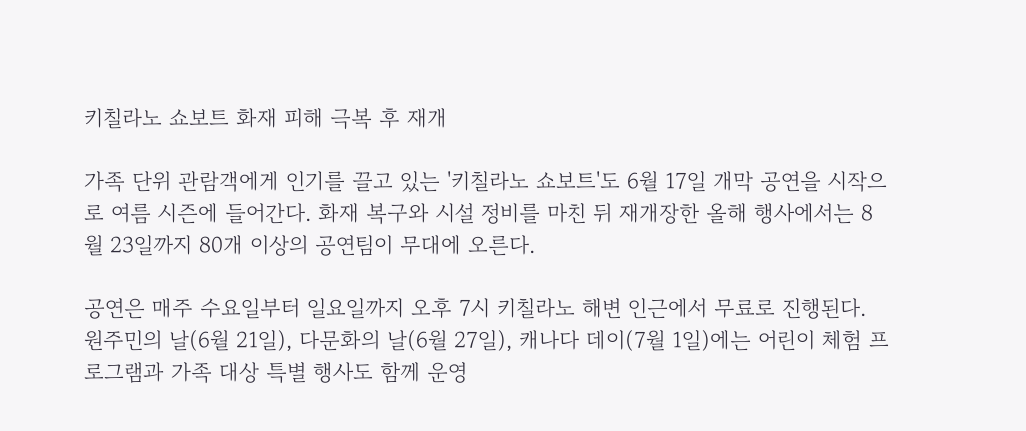키칠라노 쇼보트 화재 피해 극복 후 재개

가족 단위 관람객에게 인기를 끌고 있는 '키칠라노 쇼보트'도 6월 17일 개막 공연을 시작으로 여름 시즌에 들어간다. 화재 복구와 시설 정비를 마친 뒤 재개장한 올해 행사에서는 8월 23일까지 80개 이상의 공연팀이 무대에 오른다.

공연은 매주 수요일부터 일요일까지 오후 7시 키칠라노 해변 인근에서 무료로 진행된다. 원주민의 날(6월 21일), 다문화의 날(6월 27일), 캐나다 데이(7월 1일)에는 어린이 체험 프로그램과 가족 대상 특별 행사도 함께 운영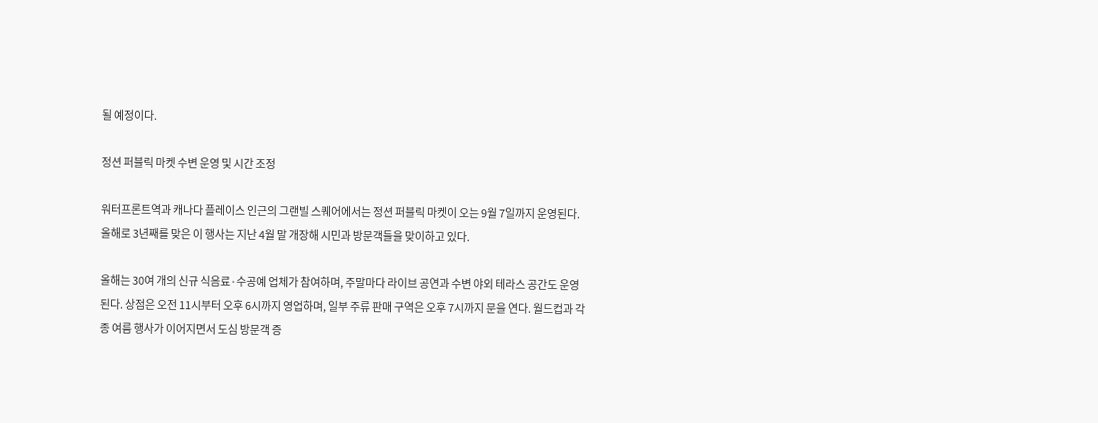될 예정이다.

정션 퍼블릭 마켓 수변 운영 및 시간 조정

워터프론트역과 캐나다 플레이스 인근의 그랜빌 스퀘어에서는 정션 퍼블릭 마켓이 오는 9월 7일까지 운영된다. 올해로 3년째를 맞은 이 행사는 지난 4월 말 개장해 시민과 방문객들을 맞이하고 있다.

올해는 30여 개의 신규 식음료·수공예 업체가 참여하며, 주말마다 라이브 공연과 수변 야외 테라스 공간도 운영된다. 상점은 오전 11시부터 오후 6시까지 영업하며, 일부 주류 판매 구역은 오후 7시까지 문을 연다. 월드컵과 각종 여름 행사가 이어지면서 도심 방문객 증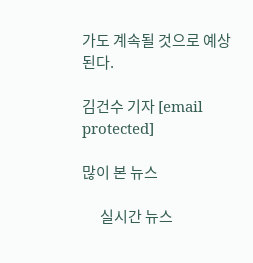가도 계속될 것으로 예상된다.

김건수 기자 [email protected]

많이 본 뉴스

      실시간 뉴스